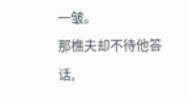一皱。
那樵夫却不待他答话,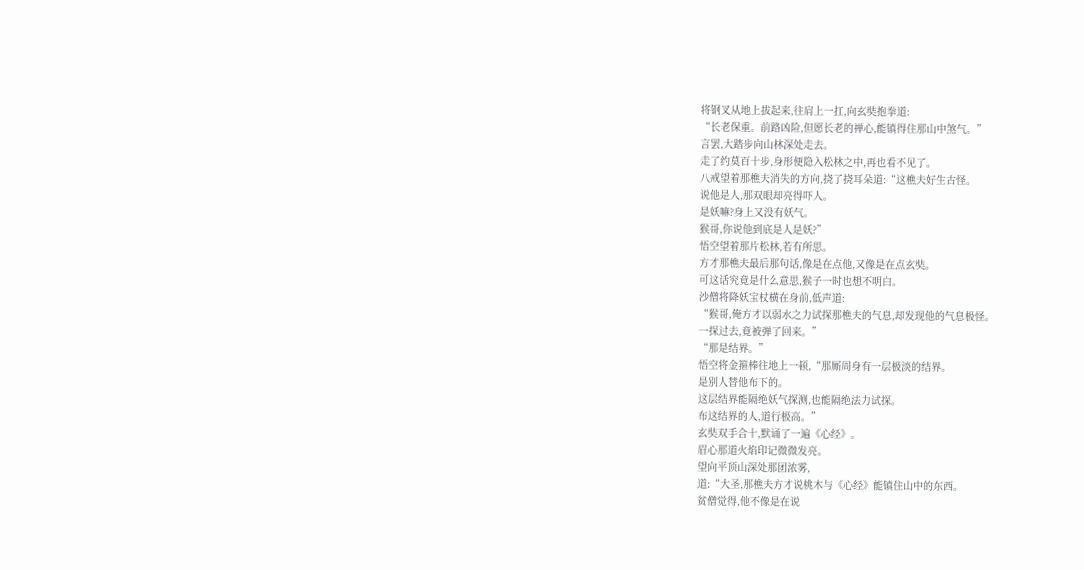将钢叉从地上拔起来,往肩上一扛,向玄奘抱拳道:
“长老保重。前路凶险,但愿长老的禅心,能镇得住那山中煞气。”
言罢,大踏步向山林深处走去。
走了约莫百十步,身形便隐入松林之中,再也看不见了。
八戒望着那樵夫消失的方向,挠了挠耳朵道:“这樵夫好生古怪。
说他是人,那双眼却亮得吓人。
是妖嘛?身上又没有妖气。
猴哥,你说他到底是人是妖?”
悟空望着那片松林,若有所思。
方才那樵夫最后那句话,像是在点他,又像是在点玄奘。
可这话究竟是什么意思,猴子一时也想不明白。
沙僧将降妖宝杖横在身前,低声道:
“猴哥,俺方才以弱水之力试探那樵夫的气息,却发现他的气息极怪。
一探过去,竟被弹了回来。”
“那是结界。”
悟空将金箍棒往地上一顿,“那厮周身有一层极淡的结界。
是别人替他布下的。
这层结界能隔绝妖气探测,也能隔绝法力试探。
布这结界的人,道行极高。”
玄奘双手合十,默诵了一遍《心经》。
眉心那道火焰印记微微发亮。
望向平顶山深处那团浓雾,
道:“大圣,那樵夫方才说桃木与《心经》能镇住山中的东西。
贫僧觉得,他不像是在说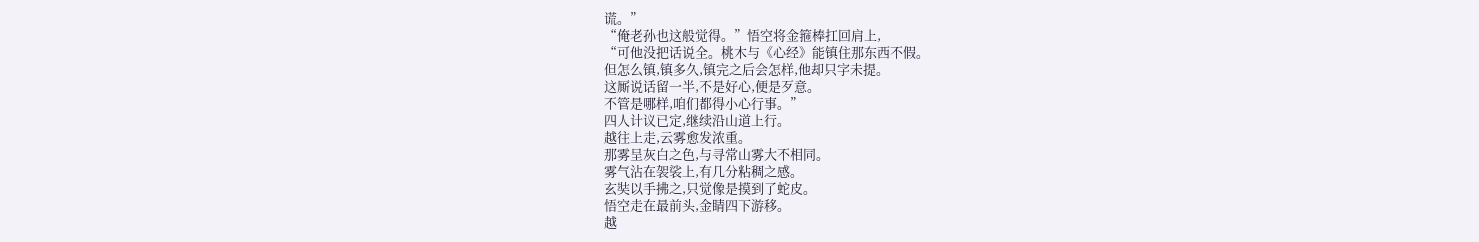谎。”
“俺老孙也这般觉得。”悟空将金箍棒扛回肩上,
“可他没把话说全。桃木与《心经》能镇住那东西不假。
但怎么镇,镇多久,镇完之后会怎样,他却只字未提。
这厮说话留一半,不是好心,便是歹意。
不管是哪样,咱们都得小心行事。”
四人计议已定,继续沿山道上行。
越往上走,云雾愈发浓重。
那雾呈灰白之色,与寻常山雾大不相同。
雾气沾在袈裟上,有几分粘稠之感。
玄奘以手拂之,只觉像是摸到了蛇皮。
悟空走在最前头,金睛四下游移。
越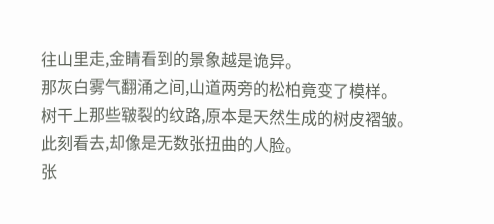往山里走,金睛看到的景象越是诡异。
那灰白雾气翻涌之间,山道两旁的松柏竟变了模样。
树干上那些皲裂的纹路,原本是天然生成的树皮褶皱。
此刻看去,却像是无数张扭曲的人脸。
张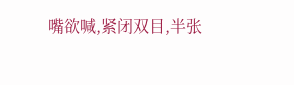嘴欲喊,紧闭双目,半张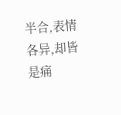半合,表情各异,却皆是痛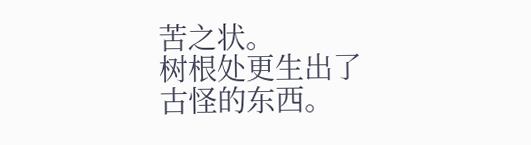苦之状。
树根处更生出了古怪的东西。